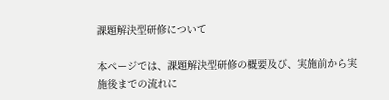課題解決型研修について

本ページでは、課題解決型研修の概要及び、実施前から実施後までの流れに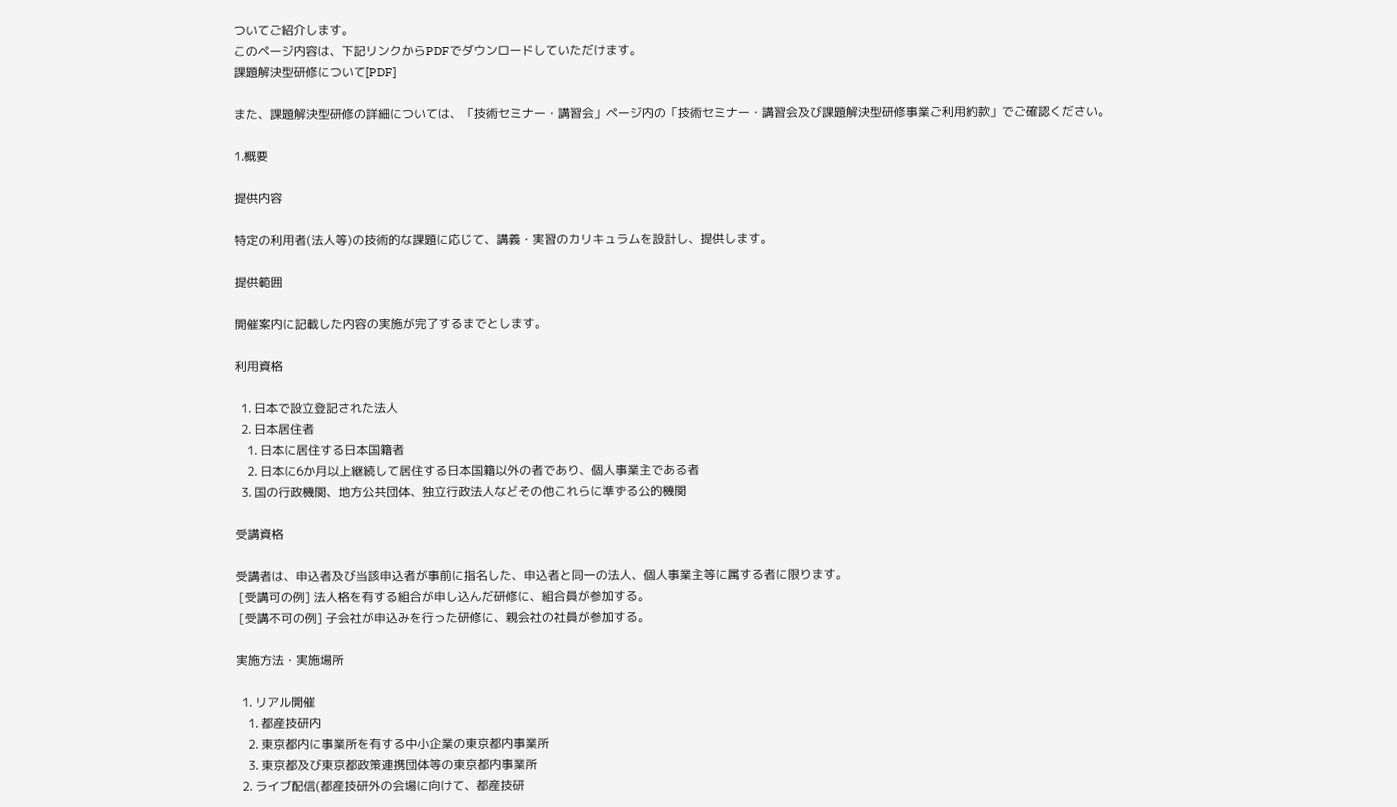ついてご紹介します。
このページ内容は、下記リンクからPDFでダウンロードしていただけます。
課題解決型研修について[PDF]

また、課題解決型研修の詳細については、「技術セミナー・講習会」ページ内の「技術セミナー・講習会及び課題解決型研修事業ご利用約款」でご確認ください。

1.概要

提供内容

特定の利用者(法人等)の技術的な課題に応じて、講義・実習のカリキュラムを設計し、提供します。

提供範囲

開催案内に記載した内容の実施が完了するまでとします。

利用資格

  1. 日本で設立登記された法人
  2. 日本居住者
    1. 日本に居住する日本国籍者
    2. 日本に6か月以上継続して居住する日本国籍以外の者であり、個人事業主である者
  3. 国の行政機関、地方公共団体、独立行政法人などその他これらに準ずる公的機関

受講資格

受講者は、申込者及び当該申込者が事前に指名した、申込者と同一の法人、個人事業主等に属する者に限ります。
 [受講可の例] 法人格を有する組合が申し込んだ研修に、組合員が参加する。
 [受講不可の例] 子会社が申込みを行った研修に、親会社の社員が参加する。

実施方法・実施場所

  1. リアル開催
    1. 都産技研内
    2. 東京都内に事業所を有する中小企業の東京都内事業所
    3. 東京都及び東京都政策連携団体等の東京都内事業所
  2. ライブ配信(都産技研外の会場に向けて、都産技研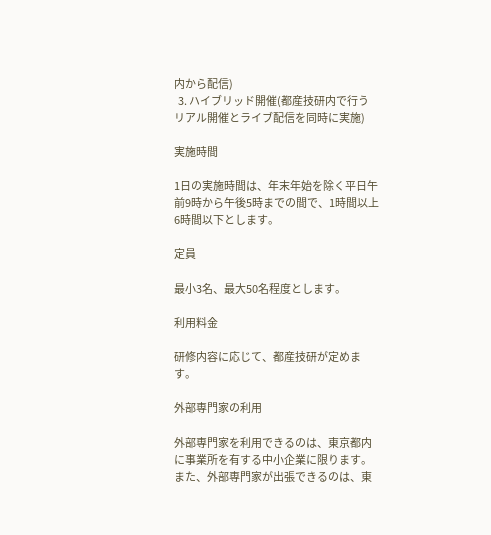内から配信)
  3. ハイブリッド開催(都産技研内で行うリアル開催とライブ配信を同時に実施)

実施時間

1日の実施時間は、年末年始を除く平日午前9時から午後5時までの間で、1時間以上6時間以下とします。

定員

最小3名、最大50名程度とします。

利用料金

研修内容に応じて、都産技研が定めます。

外部専門家の利用

外部専門家を利用できるのは、東京都内に事業所を有する中小企業に限ります。
また、外部専門家が出張できるのは、東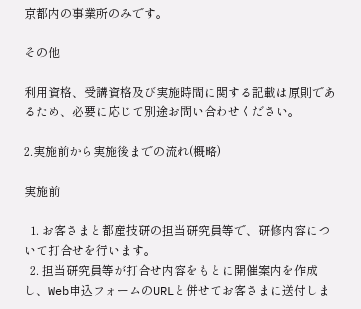京都内の事業所のみです。

その他

利用資格、受講資格及び実施時間に関する記載は原則であるため、必要に応じて別途お問い合わせください。

2.実施前から実施後までの流れ(概略)

実施前

  1. お客さまと都産技研の担当研究員等で、研修内容について打合せを行います。
  2. 担当研究員等が打合せ内容をもとに開催案内を作成し、Web申込フォームのURLと併せてお客さまに送付しま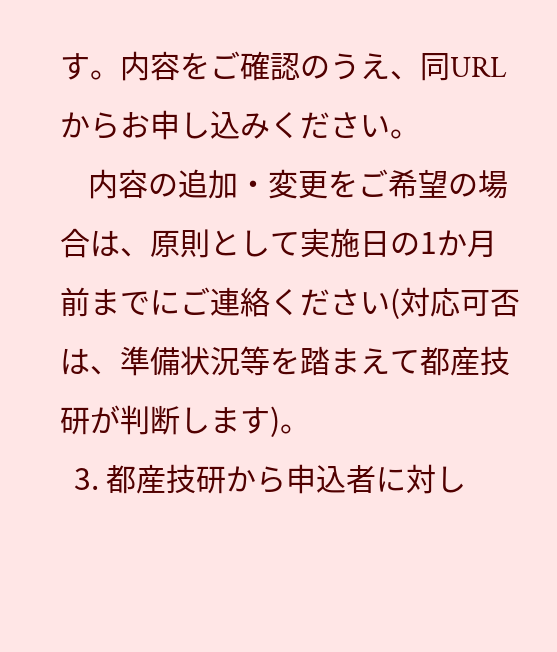す。内容をご確認のうえ、同URLからお申し込みください。
    内容の追加・変更をご希望の場合は、原則として実施日の1か月前までにご連絡ください(対応可否は、準備状況等を踏まえて都産技研が判断します)。
  3. 都産技研から申込者に対し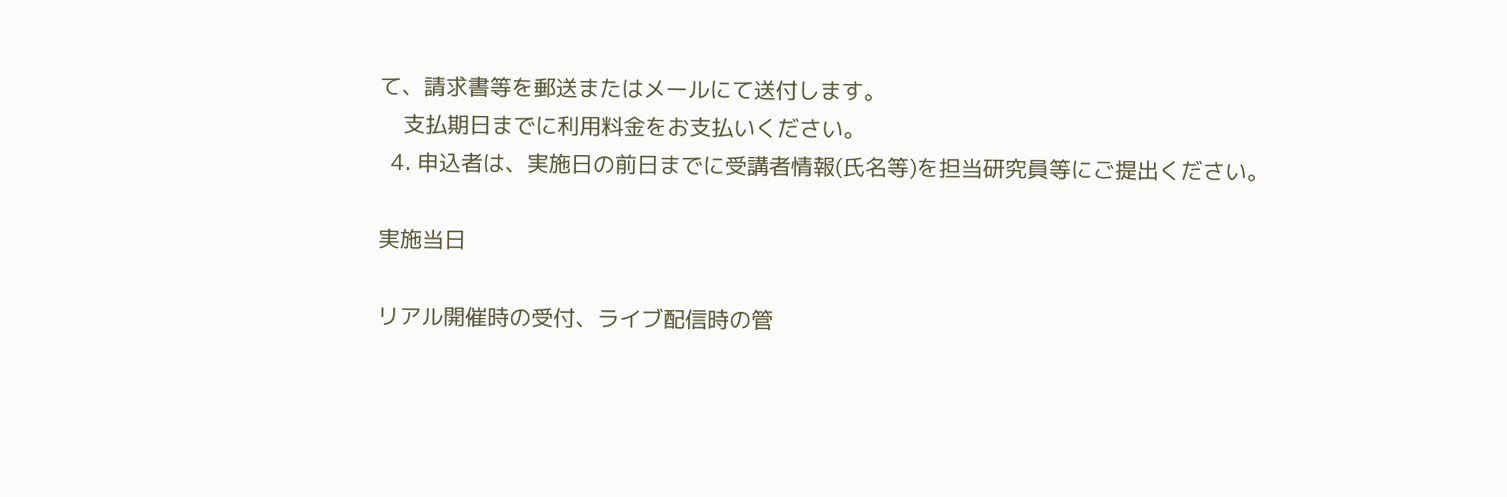て、請求書等を郵送またはメールにて送付します。
    支払期日までに利用料金をお支払いください。
  4. 申込者は、実施日の前日までに受講者情報(氏名等)を担当研究員等にご提出ください。

実施当日

リアル開催時の受付、ライブ配信時の管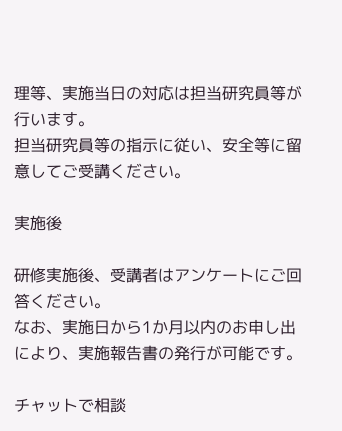理等、実施当日の対応は担当研究員等が行います。
担当研究員等の指示に従い、安全等に留意してご受講ください。

実施後

研修実施後、受講者はアンケートにご回答ください。
なお、実施日から1か月以内のお申し出により、実施報告書の発行が可能です。

チャットで相談